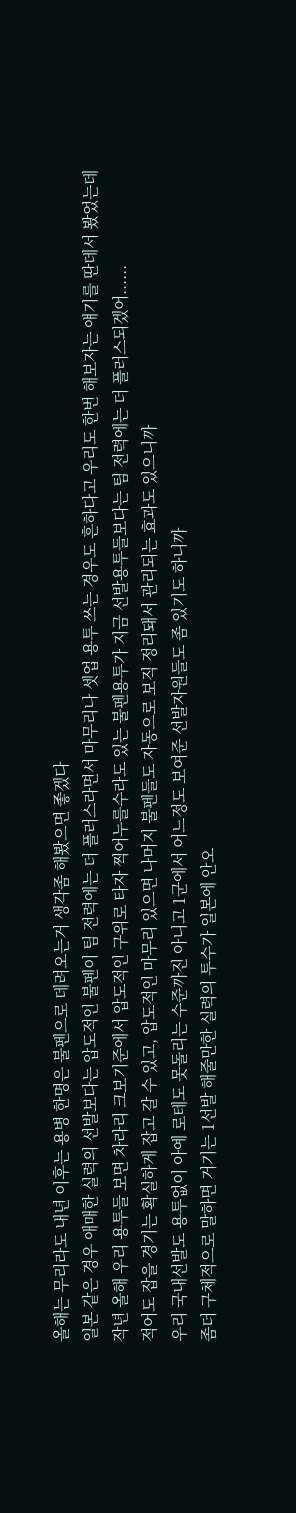올해는 무리라도 내년 이후는 용병 한명은 불펜으로 데려오는거 생각좀 해봤으면 좋겠다
일본 같은 경우 애매한 실력의 선발보다는 압도적인 불펜이 팀 전력에는 더 플러스라면서 마무리나 셋업 용투 쓰는 경우도 흔하다고 우리도 한번 해보자는 얘기를 딴데서 봤었는데
작년 올해 우리 용투들 보면 차라리 크보기준에서 압도적인 구위로 타자 찍어누를수라도 있는 불펜용투가 지금 선발용투들보다는 팀 전력에는 더 플러스되겠어......
적어도 잡을 경기는 확실하게 잡고 갈 수 있고, 압도적인 마무리 있으면 나머지 불펜들도 자동으로 보직 정리돼서 관리되는 효과도 있으니까
우리 국내선발도 용투없이 아예 로테도 못돌리는 수준까진 아니고 1군에서 어느정도 보여준 선발자원들도 좀 있기도 하니까
좀더 구체적으로 말하면 거기는 1선발 해줄만한 실력의 투수가 일본에 안오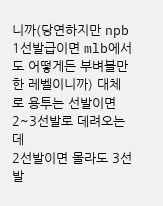니까(당연하지만 npb 1선발급이면 mlb에서도 어떻게든 부벼볼만한 레벨이니까) 대체로 용투는 선발이면 2~3선발로 데려오는데
2선발이면 몰라도 3선발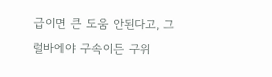급이면 큰 도움 안된다고, 그럴바에야 구속이든 구위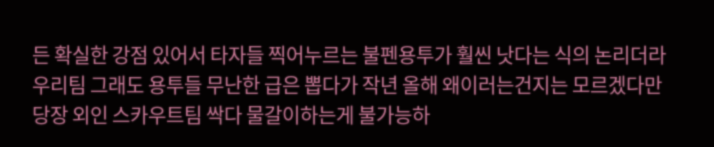든 확실한 강점 있어서 타자들 찍어누르는 불펜용투가 훨씬 낫다는 식의 논리더라
우리팀 그래도 용투들 무난한 급은 뽑다가 작년 올해 왜이러는건지는 모르겠다만
당장 외인 스카우트팀 싹다 물갈이하는게 불가능하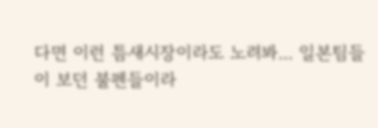다면 이런 틈새시장이라도 노려봐... 일본팀들이 보던 불펜들이라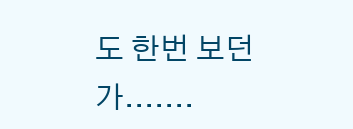도 한번 보던가.......